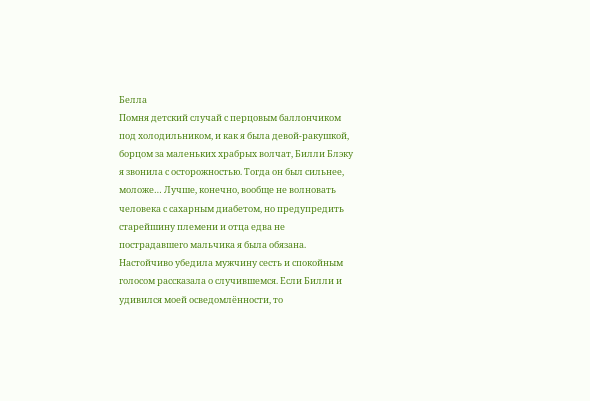Белла
Помня детский случай с перцовым баллончиком под холодильником, и как я была девой-ракушкой, борцом за маленьких храбрых волчат, Билли Блэку я звонила с осторожностью. Тогда он был сильнее, моложе… Лучше, конечно, вообще не волновать человека с сахарным диабетом, но предупредить старейшину племени и отца едва не пострадавшего мальчика я была обязана.
Настойчиво убедила мужчину сесть и спокойным голосом рассказала о случившемся. Если Билли и удивился моей осведомлённости, то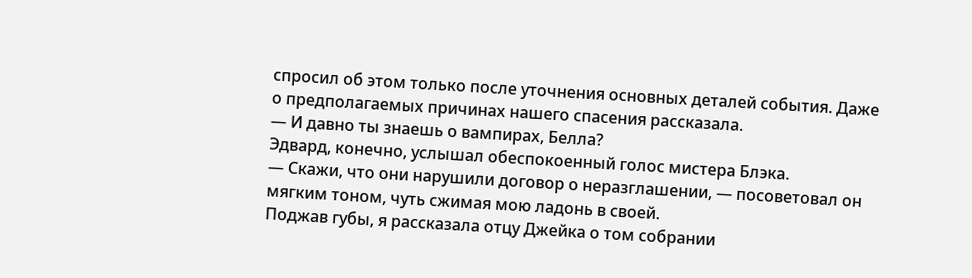спросил об этом только после уточнения основных деталей события. Даже о предполагаемых причинах нашего спасения рассказала.
— И давно ты знаешь о вампирах, Белла?
Эдвард, конечно, услышал обеспокоенный голос мистера Блэка.
— Скажи, что они нарушили договор о неразглашении, — посоветовал он мягким тоном, чуть сжимая мою ладонь в своей.
Поджав губы, я рассказала отцу Джейка о том собрании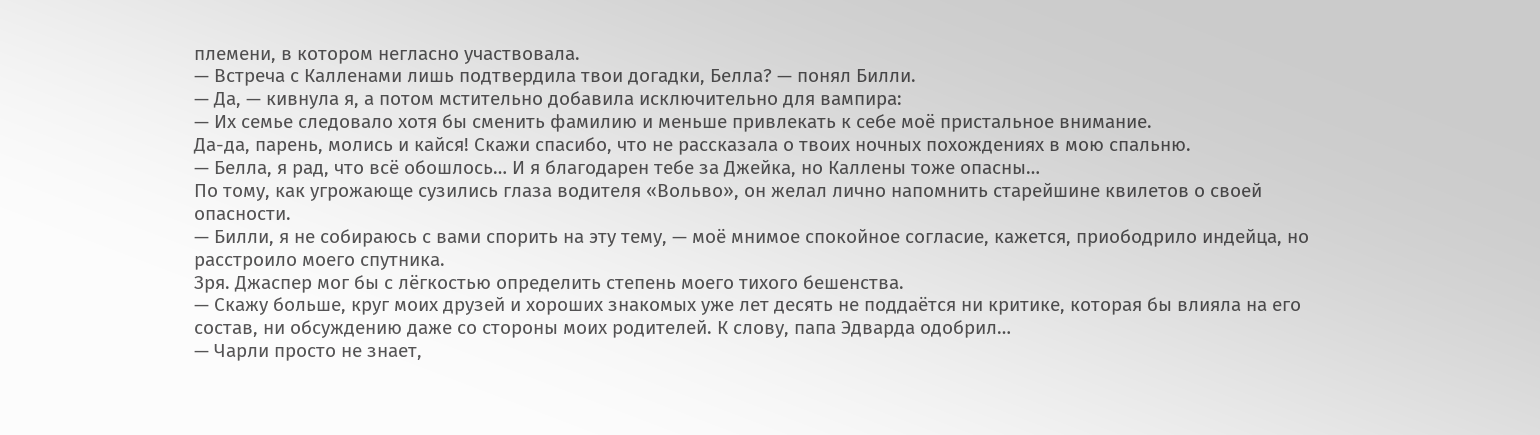племени, в котором негласно участвовала.
— Встреча с Калленами лишь подтвердила твои догадки, Белла? — понял Билли.
— Да, — кивнула я, а потом мстительно добавила исключительно для вампира:
— Их семье следовало хотя бы сменить фамилию и меньше привлекать к себе моё пристальное внимание.
Да-да, парень, молись и кайся! Скажи спасибо, что не рассказала о твоих ночных похождениях в мою спальню.
— Белла, я рад, что всё обошлось… И я благодарен тебе за Джейка, но Каллены тоже опасны…
По тому, как угрожающе сузились глаза водителя «Вольво», он желал лично напомнить старейшине квилетов о своей опасности.
— Билли, я не собираюсь с вами спорить на эту тему, — моё мнимое спокойное согласие, кажется, приободрило индейца, но расстроило моего спутника.
Зря. Джаспер мог бы с лёгкостью определить степень моего тихого бешенства.
— Скажу больше, круг моих друзей и хороших знакомых уже лет десять не поддаётся ни критике, которая бы влияла на его состав, ни обсуждению даже со стороны моих родителей. К слову, папа Эдварда одобрил…
— Чарли просто не знает,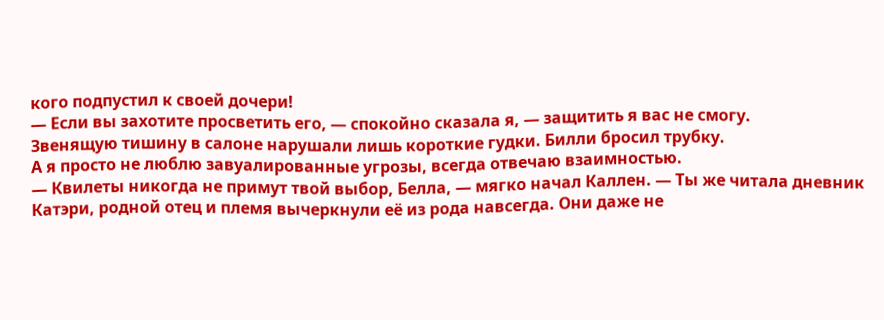кого подпустил к своей дочери!
— Если вы захотите просветить его, — спокойно сказала я, — защитить я вас не смогу.
Звенящую тишину в салоне нарушали лишь короткие гудки. Билли бросил трубку.
А я просто не люблю завуалированные угрозы, всегда отвечаю взаимностью.
— Квилеты никогда не примут твой выбор, Белла, — мягко начал Каллен. — Ты же читала дневник Катэри, родной отец и племя вычеркнули её из рода навсегда. Они даже не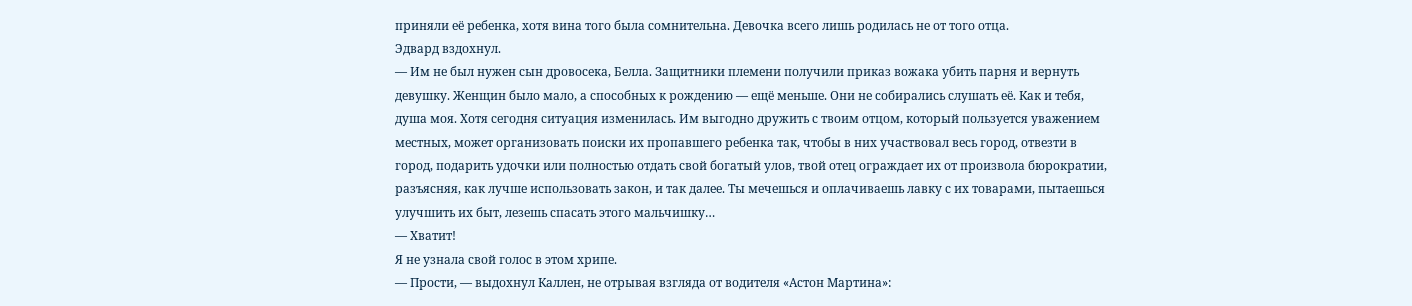приняли её ребенка, хотя вина того была сомнительна. Девочка всего лишь родилась не от того отца.
Эдвард вздохнул.
— Им не был нужен сын дровосека, Белла. Защитники племени получили приказ вожака убить парня и вернуть девушку. Женщин было мало, а способных к рождению — ещё меньше. Они не собирались слушать её. Как и тебя, душа моя. Хотя сегодня ситуация изменилась. Им выгодно дружить с твоим отцом, который пользуется уважением местных, может организовать поиски их пропавшего ребенка так, чтобы в них участвовал весь город, отвезти в город, подарить удочки или полностью отдать свой богатый улов, твой отец ограждает их от произвола бюрократии, разъясняя, как лучше использовать закон, и так далее. Ты мечешься и оплачиваешь лавку с их товарами, пытаешься улучшить их быт, лезешь спасать этого мальчишку…
— Хватит!
Я не узнала свой голос в этом хрипе.
— Прости, — выдохнул Каллен, не отрывая взгляда от водителя «Астон Мартина»: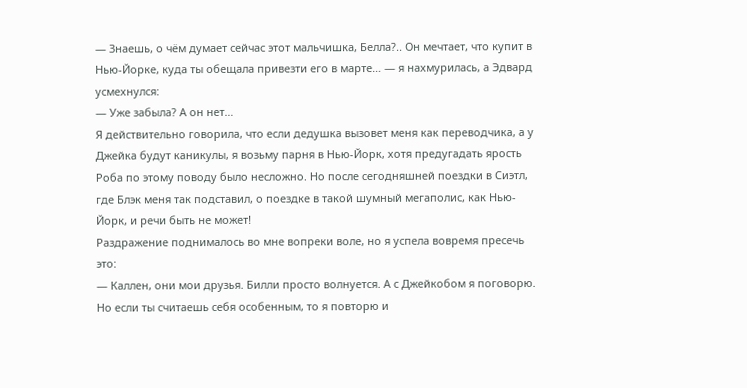— Знаешь, о чём думает сейчас этот мальчишка, Белла?.. Он мечтает, что купит в Нью-Йорке, куда ты обещала привезти его в марте… — я нахмурилась, а Эдвард усмехнулся:
— Уже забыла? А он нет…
Я действительно говорила, что если дедушка вызовет меня как переводчика, а у Джейка будут каникулы, я возьму парня в Нью-Йорк, хотя предугадать ярость Роба по этому поводу было несложно. Но после сегодняшней поездки в Сиэтл, где Блэк меня так подставил, о поездке в такой шумный мегаполис, как Нью-Йорк, и речи быть не может!
Раздражение поднималось во мне вопреки воле, но я успела вовремя пресечь это:
— Каллен, они мои друзья. Билли просто волнуется. А с Джейкобом я поговорю. Но если ты считаешь себя особенным, то я повторю и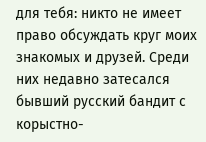для тебя: никто не имеет право обсуждать круг моих знакомых и друзей. Среди них недавно затесался бывший русский бандит с корыстно-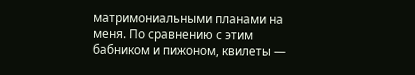матримониальными планами на меня. По сравнению с этим бабником и пижоном, квилеты —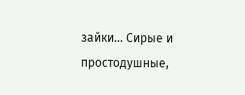зайки… Сирые и простодушные,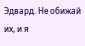Эдвард. Не обижай их, и я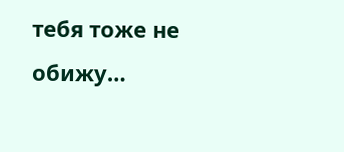тебя тоже не обижу…